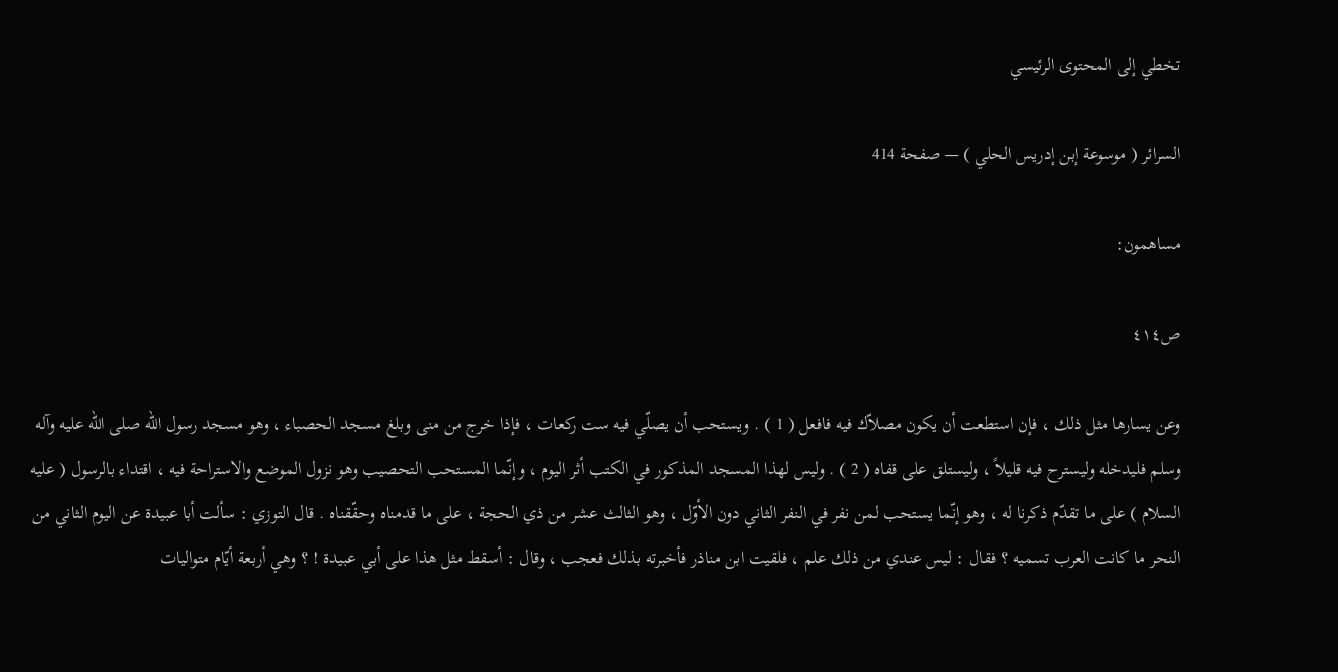تخطي إلى المحتوى الرئيسي

السرائر ( موسوعة إبن إدريس الحلي ) — صفحة 414

مساهمون:

ص٤١٤

وعن يسارها مثل ذلك ، فإن استطعت أن يكون مصلاّك فيه فافعل ( 1 ) . ويستحب أن يصلّي فيه ست ركعات ، فإذا خرج من منى وبلغ مسجد الحصباء ، وهو مسجد رسول الله صلى الله عليه وآله وسلم فليدخله وليسترح فيه قليلاً ، وليستلق على قفاه ( 2 ) . وليس لهذا المسجد المذكور في الكتب أثر اليوم ، وإنّما المستحب التحصيب وهو نزول الموضع والاستراحة فيه ، اقتداء بالرسول ( عليه السلام ) على ما تقدّم ذكرنا له ، وهو إنّما يستحب لمن نفر في النفر الثاني دون الأوّل ، وهو الثالث عشر من ذي الحجة ، على ما قدمناه وحقّقناه . قال التوزي : سألت أبا عبيدة عن اليوم الثاني من النحر ما كانت العرب تسميه ؟ فقال : ليس عندي من ذلك علم ، فلقيت ابن مناذر فأخبرته بذلك فعجب ، وقال : أسقط مثل هذا على أبي عبيدة ! ؟ وهي أربعة أيّام متواليات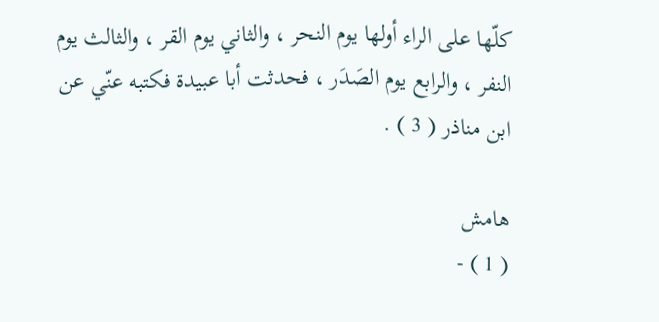كلّها على الراء أولها يوم النحر ، والثاني يوم القر ، والثالث يوم النفر ، والرابع يوم الصَدَر ، فحدثت أبا عبيدة فكتبه عنّي عن ابن مناذر ( 3 ) .

هامش
( 1 ) -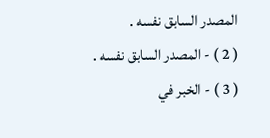المصدر السابق نفسه .
( 2 ) - المصدر السابق نفسه .
( 3 ) - الخبر في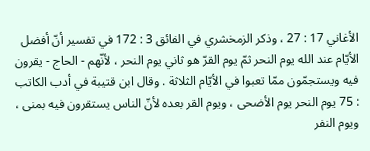الأغاني 17 : 27 ، وذكر الزمخشري في الفائق 3 : 172 في تفسير أنّ أفضل الأيّام عند الله يوم النحر ثمّ يوم القرّ هو ثاني يوم النحر ، لأنّهم - الحاج - يقرون فيه ويستجمّون ممّا تعبوا في الأيّام الثلاثة . وقال ابن قتيبة في أدب الكاتب : 75 يوم النحر يوم الأضحى ، ويوم القر بعده لأنّ الناس يستقرون فيه بمنى ، ويوم النفر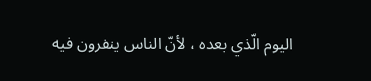اليوم الّذي بعده ، لأنّ الناس ينفرون فيه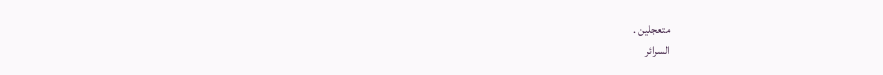متعجلين .
السرائر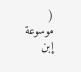( موسوعة إبن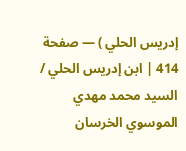إدريس الحلي ) — صفحة 414 | ابن إدريس الحلي / السيد محمد مهدي الموسوي الخرسان